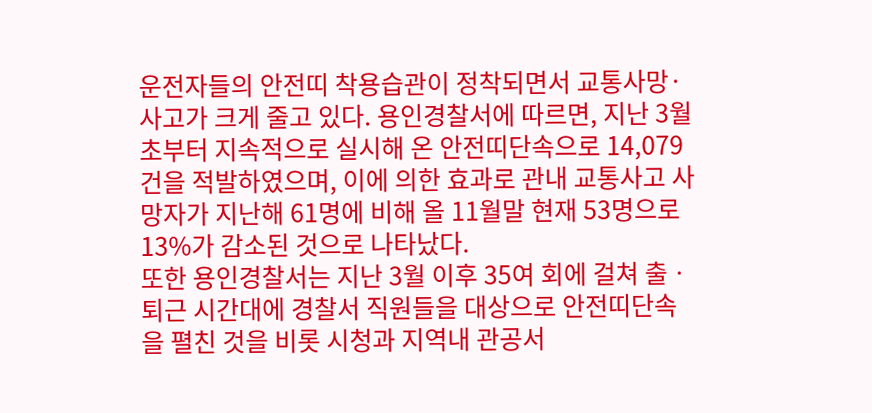운전자들의 안전띠 착용습관이 정착되면서 교통사망·사고가 크게 줄고 있다. 용인경찰서에 따르면, 지난 3월초부터 지속적으로 실시해 온 안전띠단속으로 14,079건을 적발하였으며, 이에 의한 효과로 관내 교통사고 사망자가 지난해 61명에 비해 올 11월말 현재 53명으로 13%가 감소된 것으로 나타났다.
또한 용인경찰서는 지난 3월 이후 35여 회에 걸쳐 출ㆍ퇴근 시간대에 경찰서 직원들을 대상으로 안전띠단속을 펼친 것을 비롯 시청과 지역내 관공서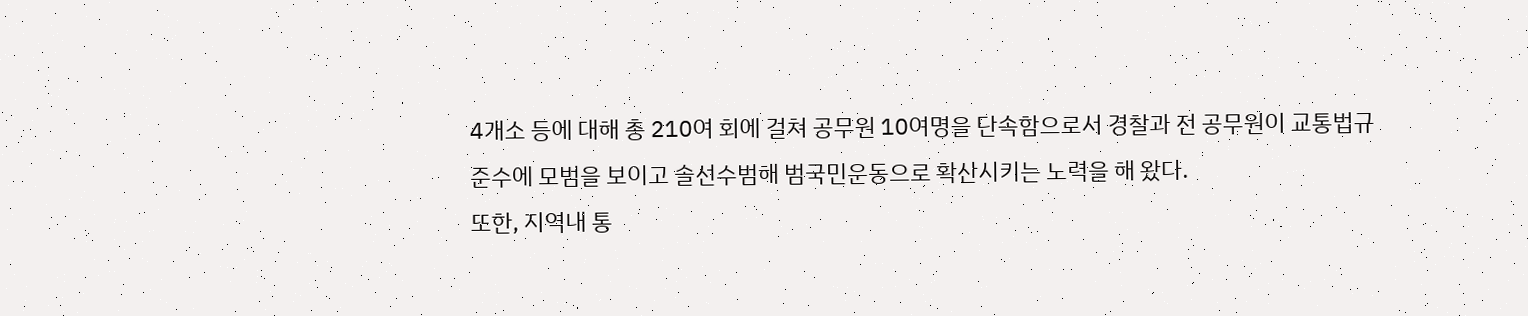4개소 등에 대해 총 210여 회에 걸쳐 공무원 10여명을 단속함으로서 경찰과 전 공무원이 교통법규 준수에 모범을 보이고 솔선수범해 범국민운동으로 확산시키는 노력을 해 왔다.
또한, 지역내 통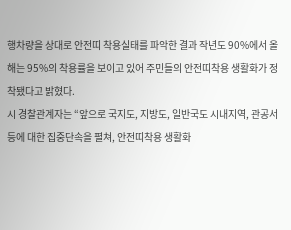행차량을 상대로 안전띠 착용실태를 파악한 결과 작년도 90%에서 올해는 95%의 착용률을 보이고 있어 주민들의 안전띠착용 생활화가 정착됐다고 밝혔다.
시 경찰관계자는 “앞으로 국지도, 지방도, 일반국도 시내지역, 관공서 등에 대한 집중단속을 펼쳐, 안전띠착용 생활화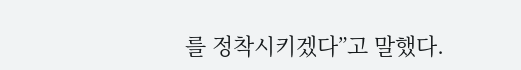를 정착시키겠다”고 말했다.